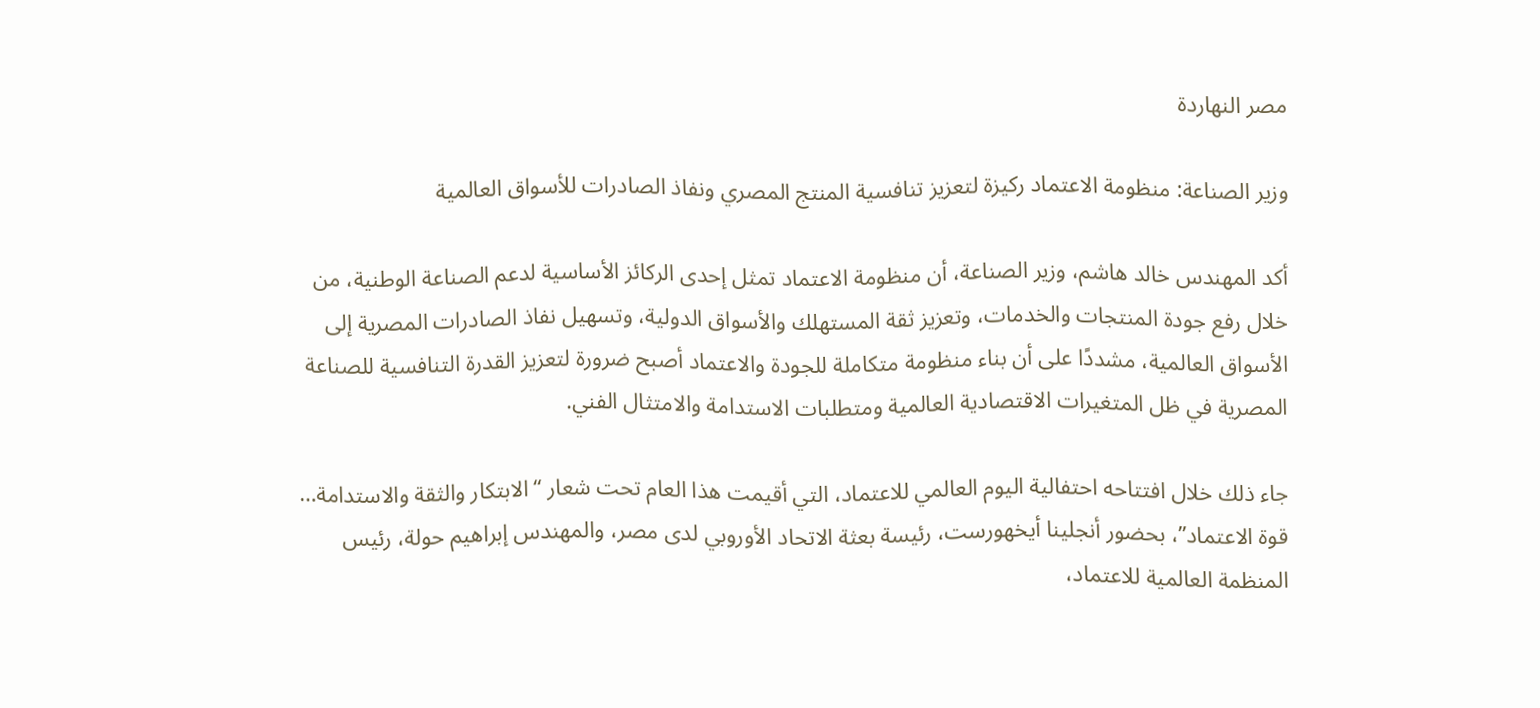مصر النهاردة

وزير الصناعة: منظومة الاعتماد ركيزة لتعزيز تنافسية المنتج المصري ونفاذ الصادرات للأسواق العالمية

أكد المهندس خالد هاشم، وزير الصناعة، أن منظومة الاعتماد تمثل إحدى الركائز الأساسية لدعم الصناعة الوطنية، من خلال رفع جودة المنتجات والخدمات، وتعزيز ثقة المستهلك والأسواق الدولية، وتسهيل نفاذ الصادرات المصرية إلى الأسواق العالمية، مشددًا على أن بناء منظومة متكاملة للجودة والاعتماد أصبح ضرورة لتعزيز القدرة التنافسية للصناعة المصرية في ظل المتغيرات الاقتصادية العالمية ومتطلبات الاستدامة والامتثال الفني.

جاء ذلك خلال افتتاحه احتفالية اليوم العالمي للاعتماد، التي أقيمت هذا العام تحت شعار “الابتكار والثقة والاستدامة… قوة الاعتماد”، بحضور أنجلينا أيخهورست، رئيسة بعثة الاتحاد الأوروبي لدى مصر، والمهندس إبراهيم حولة، رئيس المنظمة العالمية للاعتماد،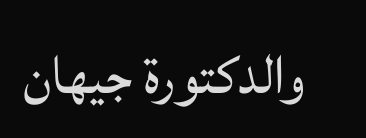والدكتورة جيهان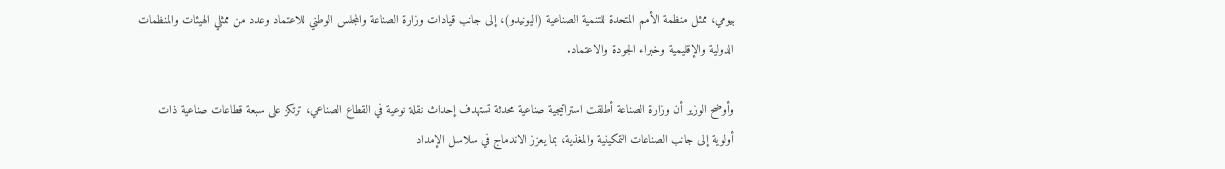بيومي، ممثل منظمة الأمم المتحدة للتنمية الصناعية (اليونيدو)، إلى جانب قيادات وزارة الصناعة والمجلس الوطني للاعتماد وعدد من ممثلي الهيئات والمنظمات الدولية والإقليمية وخبراء الجودة والاعتماد.

وأوضح الوزير أن وزارة الصناعة أطلقت استراتيجية صناعية محدثة تستهدف إحداث نقلة نوعية في القطاع الصناعي، ترتكز على سبعة قطاعات صناعية ذات أولوية إلى جانب الصناعات التمكينية والمغذية، بما يعزز الاندماج في سلاسل الإمداد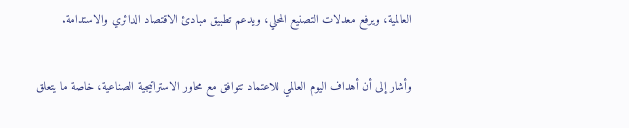العالمية، ويرفع معدلات التصنيع المحلي، ويدعم تطبيق مبادئ الاقتصاد الدائري والاستدامة.

وأشار إلى أن أهداف اليوم العالمي للاعتماد تتوافق مع محاور الاستراتيجية الصناعية، خاصة ما يتعلق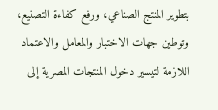بتطوير المنتج الصناعي، ورفع كفاءة التصنيع، وتوطين جهات الاختبار والمعامل والاعتماد اللازمة لتيسير دخول المنتجات المصرية إلى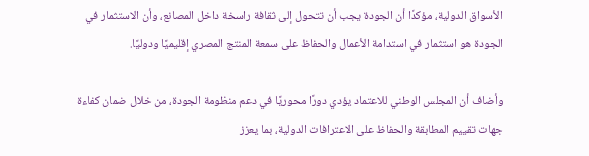الأسواق الدولية، مؤكدًا أن الجودة يجب أن تتحول إلى ثقافة راسخة داخل المصانع، وأن الاستثمار في الجودة هو استثمار في استدامة الأعمال والحفاظ على سمعة المنتج المصري إقليميًا ودوليًا.

وأضاف أن المجلس الوطني للاعتماد يؤدي دورًا محوريًا في دعم منظومة الجودة، من خلال ضمان كفاءة جهات تقييم المطابقة والحفاظ على الاعترافات الدولية، بما يعزز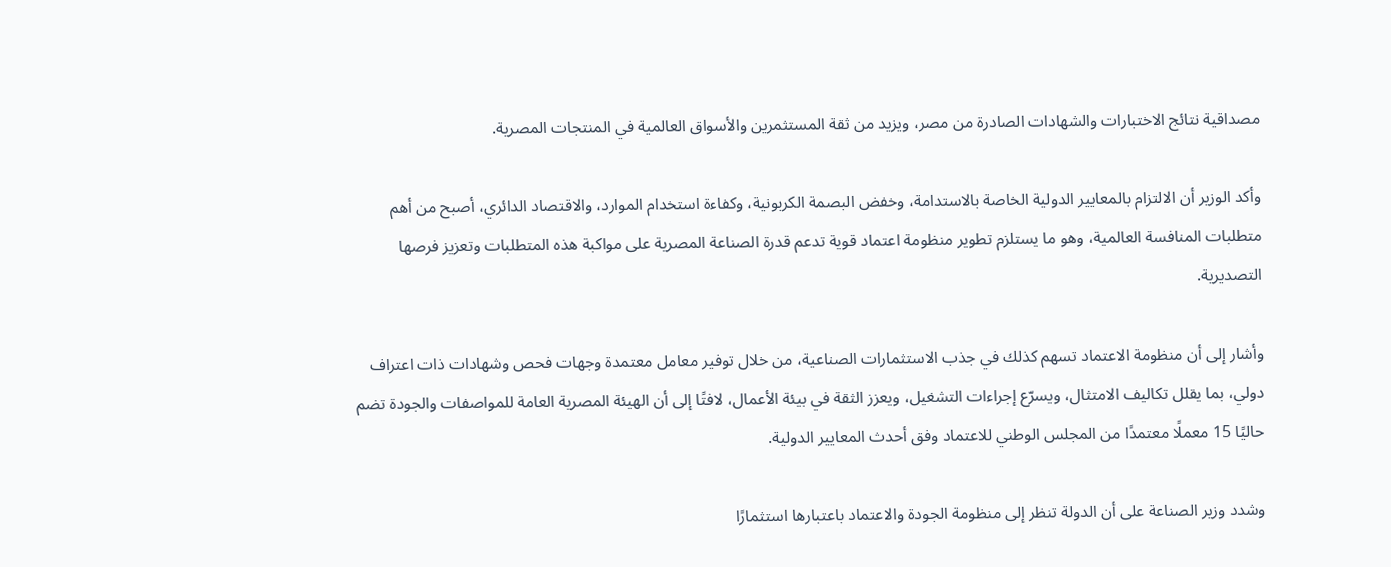مصداقية نتائج الاختبارات والشهادات الصادرة من مصر، ويزيد من ثقة المستثمرين والأسواق العالمية في المنتجات المصرية.

وأكد الوزير أن الالتزام بالمعايير الدولية الخاصة بالاستدامة، وخفض البصمة الكربونية، وكفاءة استخدام الموارد، والاقتصاد الدائري، أصبح من أهم متطلبات المنافسة العالمية، وهو ما يستلزم تطوير منظومة اعتماد قوية تدعم قدرة الصناعة المصرية على مواكبة هذه المتطلبات وتعزيز فرصها التصديرية.

وأشار إلى أن منظومة الاعتماد تسهم كذلك في جذب الاستثمارات الصناعية، من خلال توفير معامل معتمدة وجهات فحص وشهادات ذات اعتراف دولي، بما يقلل تكاليف الامتثال، ويسرّع إجراءات التشغيل، ويعزز الثقة في بيئة الأعمال، لافتًا إلى أن الهيئة المصرية العامة للمواصفات والجودة تضم حاليًا 15 معملًا معتمدًا من المجلس الوطني للاعتماد وفق أحدث المعايير الدولية.

وشدد وزير الصناعة على أن الدولة تنظر إلى منظومة الجودة والاعتماد باعتبارها استثمارًا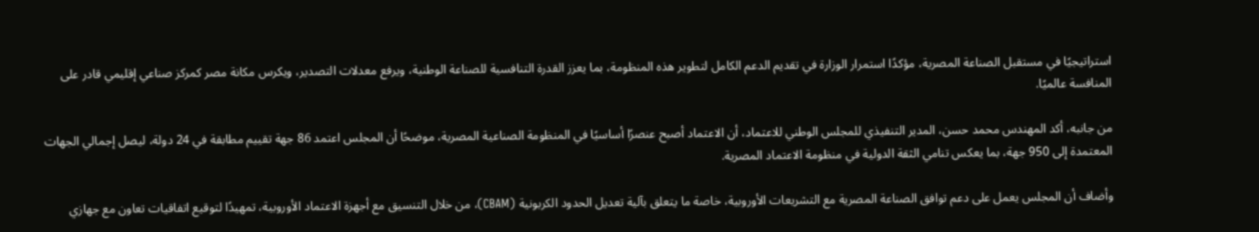استراتيجيًا في مستقبل الصناعة المصرية، مؤكدًا استمرار الوزارة في تقديم الدعم الكامل لتطوير هذه المنظومة، بما يعزز القدرة التنافسية للصناعة الوطنية، ويرفع معدلات التصدير، ويكرس مكانة مصر كمركز صناعي إقليمي قادر على المنافسة عالميًا.

من جانبه، أكد المهندس محمد حسن، المدير التنفيذي للمجلس الوطني للاعتماد، أن الاعتماد أصبح عنصرًا أساسيًا في المنظومة الصناعية المصرية، موضحًا أن المجلس اعتمد 86 جهة تقييم مطابقة في 24 دولة، ليصل إجمالي الجهات المعتمدة إلى 950 جهة، بما يعكس تنامي الثقة الدولية في منظومة الاعتماد المصرية.

وأضاف أن المجلس يعمل على دعم توافق الصناعة المصرية مع التشريعات الأوروبية، خاصة ما يتعلق بآلية تعديل الحدود الكربونية (CBAM)، من خلال التنسيق مع أجهزة الاعتماد الأوروبية، تمهيدًا لتوقيع اتفاقيات تعاون مع جهازي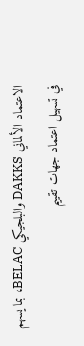الاعتماد الألماني DAKKS والبلجيكي BELAC، بما يسهم في تسهيل اعتماد جهات تقييم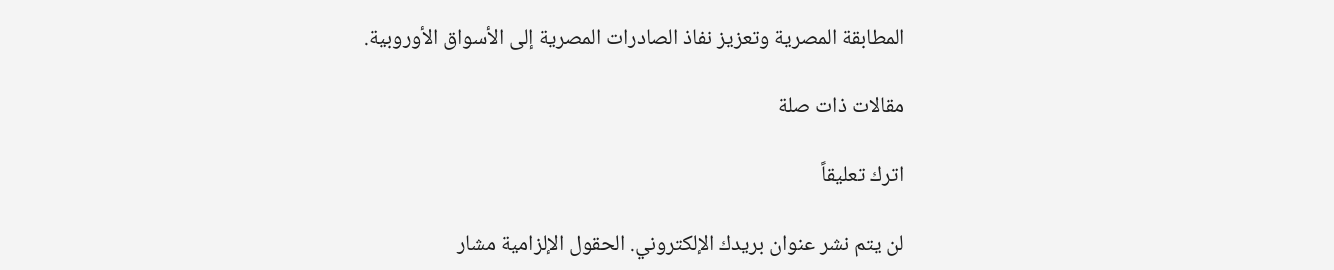المطابقة المصرية وتعزيز نفاذ الصادرات المصرية إلى الأسواق الأوروبية.

مقالات ذات صلة

اترك تعليقاً

لن يتم نشر عنوان بريدك الإلكتروني. الحقول الإلزامية مشار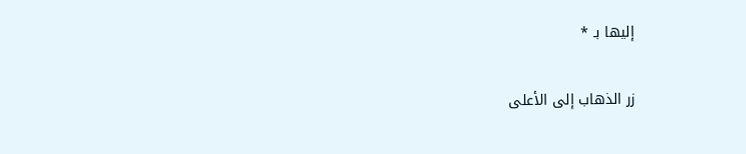إليها بـ *

زر الذهاب إلى الأعلى